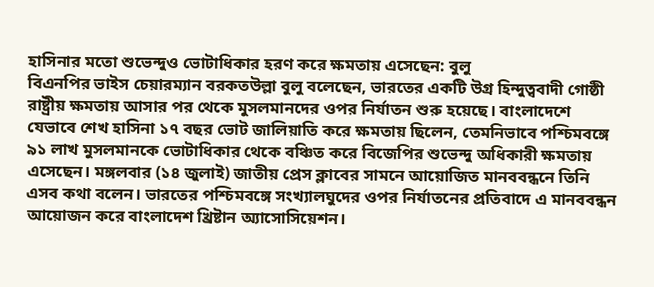হাসিনার মতো শুভেন্দুও ভোটাধিকার হরণ করে ক্ষমতায় এসেছেন: বুলু
বিএনপির ভাইস চেয়ারম্যান বরকতউল্লা বুলু বলেছেন, ভারতের একটি উগ্র হিন্দুত্ববাদী গোষ্ঠী রাষ্ট্রীয় ক্ষমতায় আসার পর থেকে মুসলমানদের ওপর নির্যাতন শুরু হয়েছে। বাংলাদেশে যেভাবে শেখ হাসিনা ১৭ বছর ভোট জালিয়াতি করে ক্ষমতায় ছিলেন, তেমনিভাবে পশ্চিমবঙ্গে ৯১ লাখ মুসলমানকে ভোটাধিকার থেকে বঞ্চিত করে বিজেপির শুভেন্দু অধিকারী ক্ষমতায় এসেছেন। মঙ্গলবার (১৪ জুলাই) জাতীয় প্রেস ক্লাবের সামনে আয়োজিত মানববন্ধনে তিনি এসব কথা বলেন। ভারতের পশ্চিমবঙ্গে সংখ্যালঘুদের ওপর নির্যাতনের প্রতিবাদে এ মানববন্ধন আয়োজন করে বাংলাদেশ খ্রিষ্টান অ্যাসোসিয়েশন।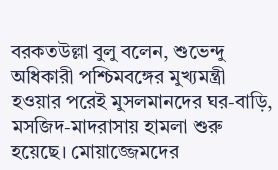বরকতউল্লা বুলু বলেন, শুভেন্দু অধিকারী পশ্চিমবঙ্গের মুখ্যমন্ত্রী হওয়ার পরেই মুসলমানদের ঘর-বাড়ি, মসজিদ-মাদরাসায় হামলা শুরু হয়েছে। মোয়াজ্জেমদের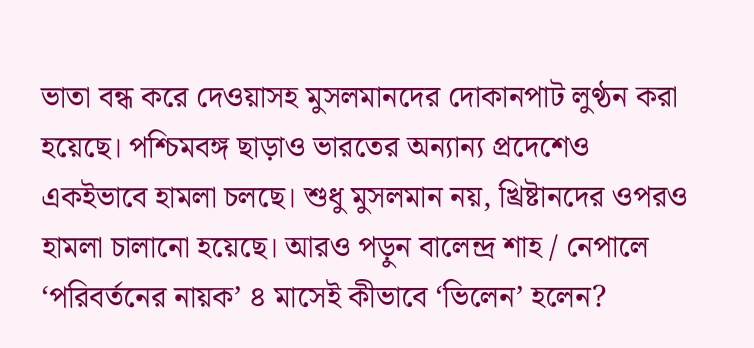ভাতা বন্ধ করে দেওয়াসহ মুসলমানদের দোকানপাট লুণ্ঠন করা হয়েছে। পশ্চিমবঙ্গ ছাড়াও ভারতের অন্যান্য প্রদেশেও একইভাবে হামলা চলছে। শুধু মুসলমান নয়, খ্রিষ্টানদের ওপরও হামলা চালানো হয়েছে। আরও পড়ুন বালেন্দ্র শাহ / নেপালে ‘পরিবর্তনের নায়ক’ ৪ মাসেই কীভাবে ‘ভিলেন’ হলেন?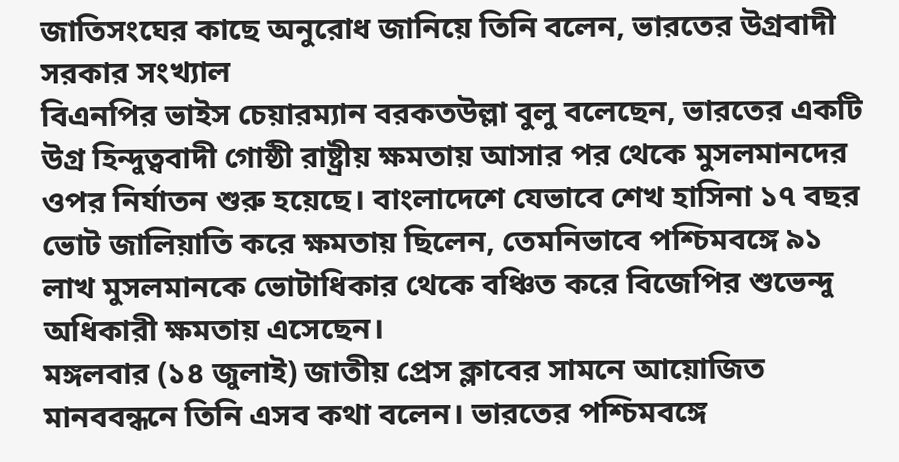জাতিসংঘের কাছে অনুরোধ জানিয়ে তিনি বলেন, ভারতের উগ্রবাদী সরকার সংখ্যাল
বিএনপির ভাইস চেয়ারম্যান বরকতউল্লা বুলু বলেছেন, ভারতের একটি উগ্র হিন্দুত্ববাদী গোষ্ঠী রাষ্ট্রীয় ক্ষমতায় আসার পর থেকে মুসলমানদের ওপর নির্যাতন শুরু হয়েছে। বাংলাদেশে যেভাবে শেখ হাসিনা ১৭ বছর ভোট জালিয়াতি করে ক্ষমতায় ছিলেন, তেমনিভাবে পশ্চিমবঙ্গে ৯১ লাখ মুসলমানকে ভোটাধিকার থেকে বঞ্চিত করে বিজেপির শুভেন্দু অধিকারী ক্ষমতায় এসেছেন।
মঙ্গলবার (১৪ জুলাই) জাতীয় প্রেস ক্লাবের সামনে আয়োজিত মানববন্ধনে তিনি এসব কথা বলেন। ভারতের পশ্চিমবঙ্গে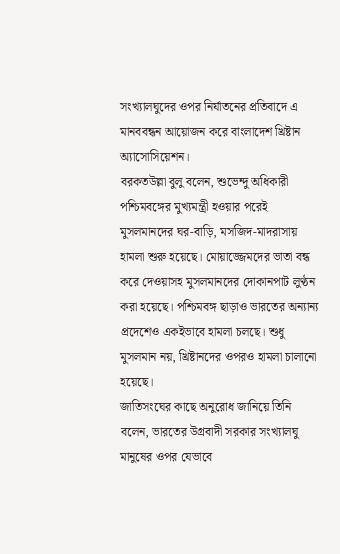সংখ্যালঘুদের ওপর নির্যাতনের প্রতিবাদে এ মানববন্ধন আয়োজন করে বাংলাদেশ খ্রিষ্টান অ্যাসোসিয়েশন।
বরকতউল্লা বুলু বলেন, শুভেন্দু অধিকারী পশ্চিমবঙ্গের মুখ্যমন্ত্রী হওয়ার পরেই মুসলমানদের ঘর-বাড়ি, মসজিদ-মাদরাসায় হামলা শুরু হয়েছে। মোয়াজ্জেমদের ভাতা বন্ধ করে দেওয়াসহ মুসলমানদের দোকানপাট লুণ্ঠন করা হয়েছে। পশ্চিমবঙ্গ ছাড়াও ভারতের অন্যান্য প্রদেশেও একইভাবে হামলা চলছে। শুধু মুসলমান নয়, খ্রিষ্টানদের ওপরও হামলা চালানো হয়েছে।
জাতিসংঘের কাছে অনুরোধ জানিয়ে তিনি বলেন, ভারতের উগ্রবাদী সরকার সংখ্যালঘু মানুষের ওপর যেভাবে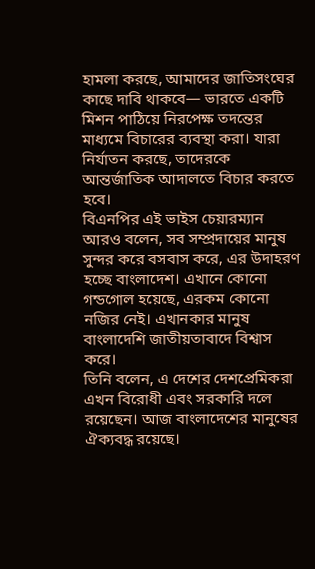হামলা করছে, আমাদের জাতিসংঘের কাছে দাবি থাকবে— ভারতে একটি মিশন পাঠিয়ে নিরপেক্ষ তদন্তের মাধ্যমে বিচারের ব্যবস্থা করা। যারা নির্যাতন করছে, তাদেরকে আন্তর্জাতিক আদালতে বিচার করতে হবে।
বিএনপির এই ভাইস চেয়ারম্যান আরও বলেন, সব সম্প্রদায়ের মানুষ সুন্দর করে বসবাস করে, এর উদাহরণ হচ্ছে বাংলাদেশ। এখানে কোনো গন্ডগোল হয়েছে, এরকম কোনো নজির নেই। এখানকার মানুষ বাংলাদেশি জাতীয়তাবাদে বিশ্বাস করে।
তিনি বলেন, এ দেশের দেশপ্রেমিকরা এখন বিরোধী এবং সরকারি দলে রয়েছেন। আজ বাংলাদেশের মানুষের ঐক্যবদ্ধ রয়েছে।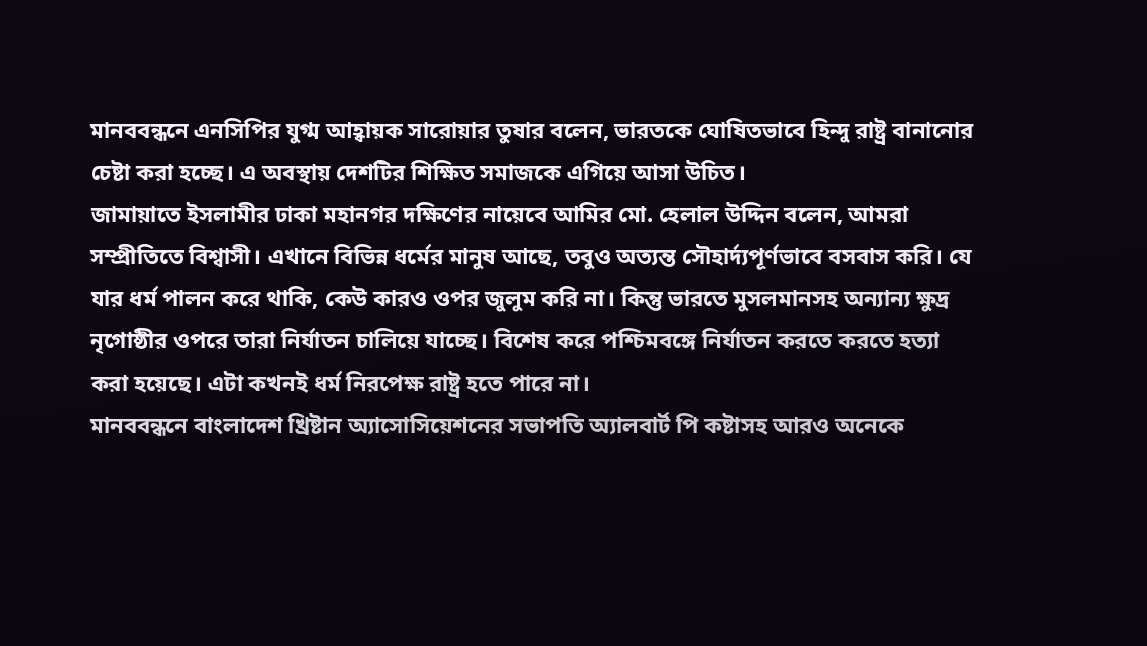মানববন্ধনে এনসিপির যুগ্ম আহ্বায়ক সারোয়ার তুষার বলেন, ভারতকে ঘোষিতভাবে হিন্দু রাষ্ট্র বানানোর চেষ্টা করা হচ্ছে। এ অবস্থায় দেশটির শিক্ষিত সমাজকে এগিয়ে আসা উচিত।
জামায়াতে ইসলামীর ঢাকা মহানগর দক্ষিণের নায়েবে আমির মো. হেলাল উদ্দিন বলেন, আমরা সম্প্রীতিতে বিশ্বাসী। এখানে বিভিন্ন ধর্মের মানুষ আছে, তবুও অত্যন্ত সৌহার্দ্যপূর্ণভাবে বসবাস করি। যে যার ধর্ম পালন করে থাকি, কেউ কারও ওপর জুলুম করি না। কিন্তু ভারতে মুসলমানসহ অন্যান্য ক্ষুদ্র নৃগোষ্ঠীর ওপরে তারা নির্যাতন চালিয়ে যাচ্ছে। বিশেষ করে পশ্চিমবঙ্গে নির্যাতন করতে করতে হত্যা করা হয়েছে। এটা কখনই ধর্ম নিরপেক্ষ রাষ্ট্র হতে পারে না।
মানববন্ধনে বাংলাদেশ খ্রিষ্টান অ্যাসোসিয়েশনের সভাপতি অ্যালবার্ট পি কষ্টাসহ আরও অনেকে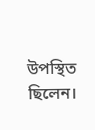উপস্থিত ছিলেন।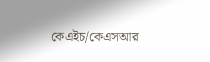কেএইচ/কেএসআর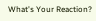What's Your Reaction?